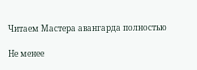Читаем Мастера авангарда полностью

Не менее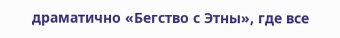драматично «Бегство с Этны», где все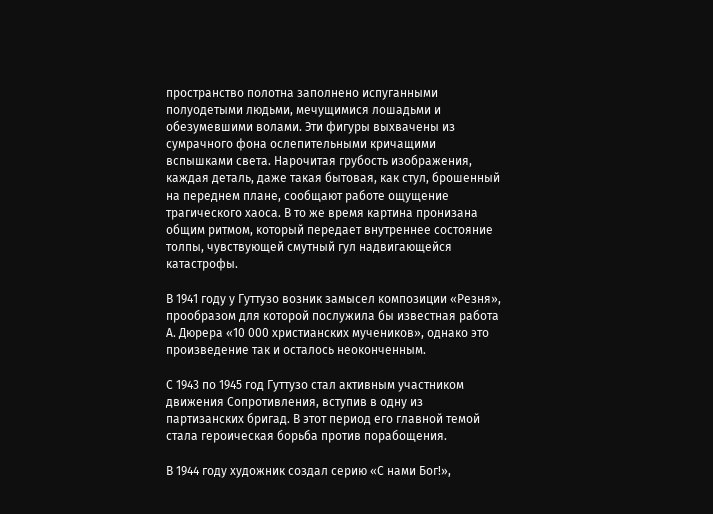пространство полотна заполнено испуганными полуодетыми людьми, мечущимися лошадьми и обезумевшими волами. Эти фигуры выхвачены из сумрачного фона ослепительными кричащими вспышками света. Нарочитая грубость изображения, каждая деталь, даже такая бытовая, как стул, брошенный на переднем плане, сообщают работе ощущение трагического хаоса. В то же время картина пронизана общим ритмом, который передает внутреннее состояние толпы, чувствующей смутный гул надвигающейся катастрофы.

В 1941 году у Гуттузо возник замысел композиции «Резня», прообразом для которой послужила бы известная работа А. Дюрера «10 000 христианских мучеников», однако это произведение так и осталось неоконченным.

С 1943 по 1945 год Гуттузо стал активным участником движения Сопротивления, вступив в одну из партизанских бригад. В этот период его главной темой стала героическая борьба против порабощения.

В 1944 году художник создал серию «С нами Бог!»,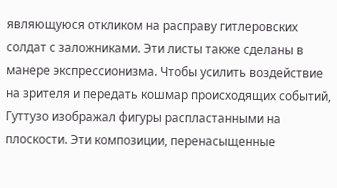являющуюся откликом на расправу гитлеровских солдат с заложниками. Эти листы также сделаны в манере экспрессионизма. Чтобы усилить воздействие на зрителя и передать кошмар происходящих событий, Гуттузо изображал фигуры распластанными на плоскости. Эти композиции, перенасыщенные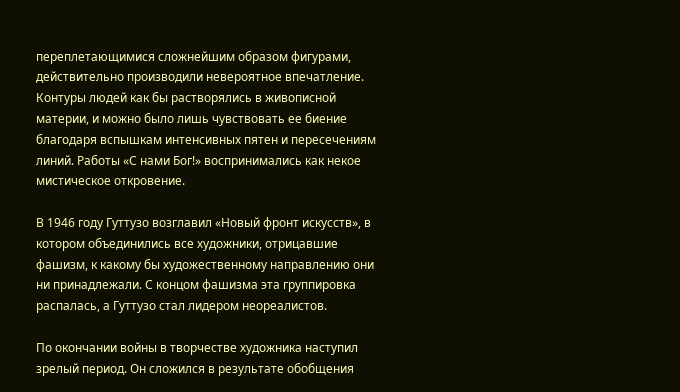переплетающимися сложнейшим образом фигурами, действительно производили невероятное впечатление. Контуры людей как бы растворялись в живописной материи, и можно было лишь чувствовать ее биение благодаря вспышкам интенсивных пятен и пересечениям линий. Работы «С нами Бог!» воспринимались как некое мистическое откровение.

В 1946 году Гуттузо возглавил «Новый фронт искусств», в котором объединились все художники, отрицавшие фашизм, к какому бы художественному направлению они ни принадлежали. С концом фашизма эта группировка распалась, а Гуттузо стал лидером неореалистов.

По окончании войны в творчестве художника наступил зрелый период. Он сложился в результате обобщения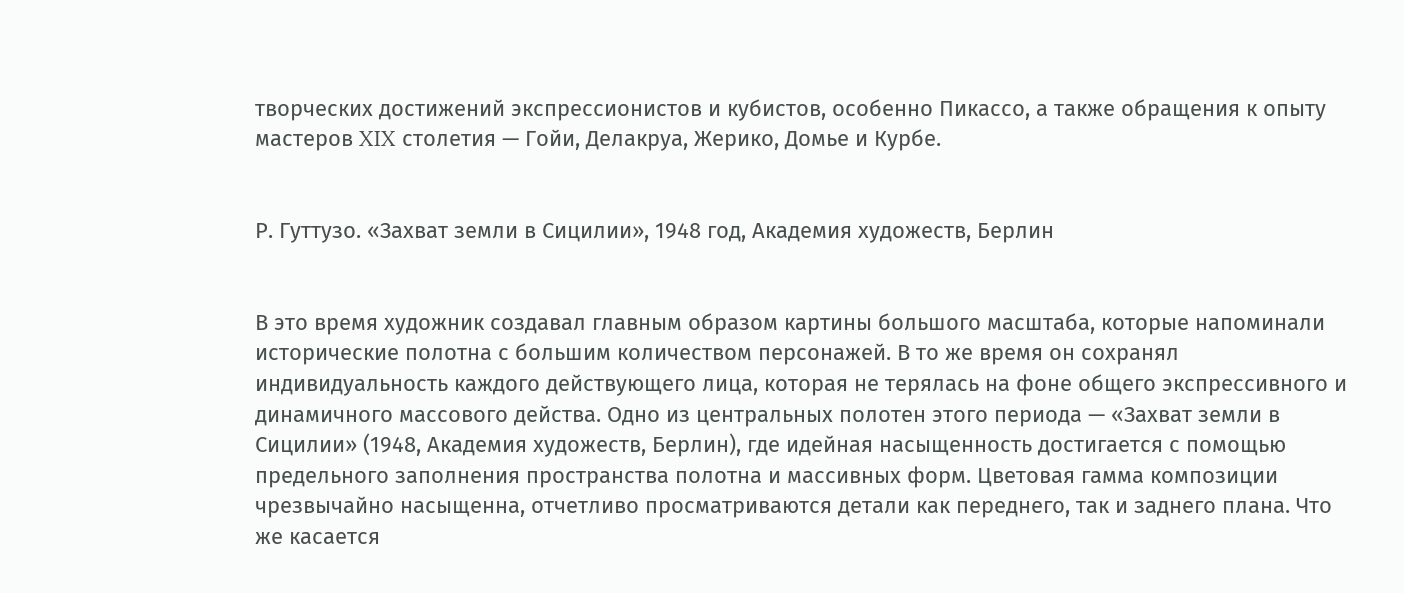творческих достижений экспрессионистов и кубистов, особенно Пикассо, а также обращения к опыту мастеров XIX столетия — Гойи, Делакруа, Жерико, Домье и Курбе.


Р. Гуттузо. «Захват земли в Сицилии», 1948 год, Академия художеств, Берлин


В это время художник создавал главным образом картины большого масштаба, которые напоминали исторические полотна с большим количеством персонажей. В то же время он сохранял индивидуальность каждого действующего лица, которая не терялась на фоне общего экспрессивного и динамичного массового действа. Одно из центральных полотен этого периода — «Захват земли в Сицилии» (1948, Академия художеств, Берлин), где идейная насыщенность достигается с помощью предельного заполнения пространства полотна и массивных форм. Цветовая гамма композиции чрезвычайно насыщенна, отчетливо просматриваются детали как переднего, так и заднего плана. Что же касается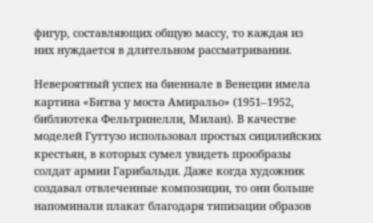фигур, составляющих общую массу, то каждая из них нуждается в длительном рассматривании.

Невероятный успех на биеннале в Венеции имела картина «Битва у моста Амиральо» (1951–1952, библиотека Фельтринелли, Милан). В качестве моделей Гуттузо использовал простых сицилийских крестьян, в которых сумел увидеть прообразы солдат армии Гарибальди. Даже когда художник создавал отвлеченные композиции, то они больше напоминали плакат благодаря типизации образов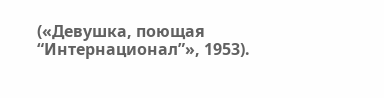(«Девушка, поющая “Интернационал”», 1953).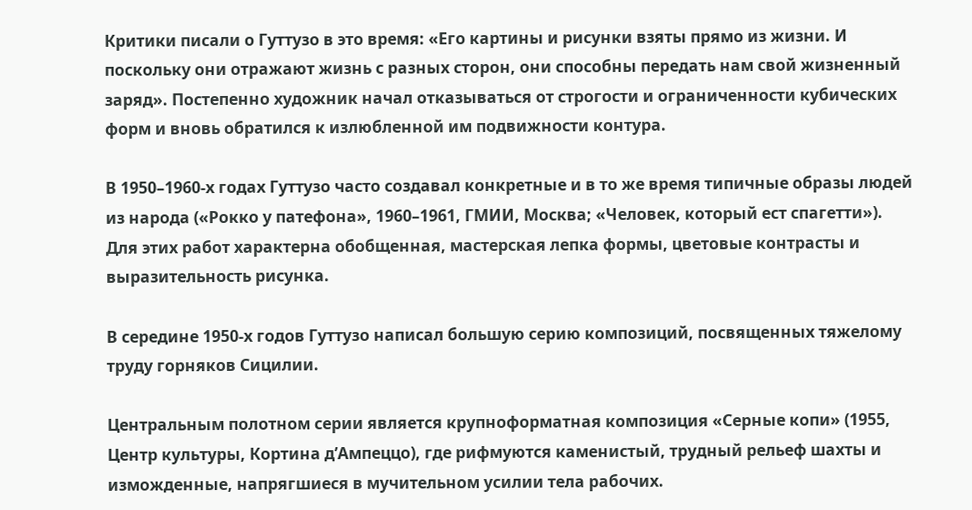Критики писали о Гуттузо в это время: «Его картины и рисунки взяты прямо из жизни. И поскольку они отражают жизнь с разных сторон, они способны передать нам свой жизненный заряд». Постепенно художник начал отказываться от строгости и ограниченности кубических форм и вновь обратился к излюбленной им подвижности контура.

В 1950–1960-х годах Гуттузо часто создавал конкретные и в то же время типичные образы людей из народа («Рокко у патефона», 1960–1961, ГМИИ, Москва; «Человек, который ест спагетти»). Для этих работ характерна обобщенная, мастерская лепка формы, цветовые контрасты и выразительность рисунка.

В середине 1950-х годов Гуттузо написал большую серию композиций, посвященных тяжелому труду горняков Сицилии.

Центральным полотном серии является крупноформатная композиция «Серные копи» (1955, Центр культуры, Кортина д’Ампеццо), где рифмуются каменистый, трудный рельеф шахты и изможденные, напрягшиеся в мучительном усилии тела рабочих.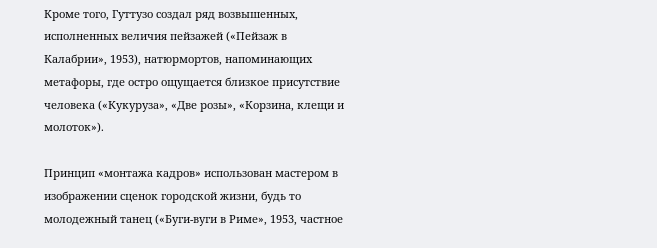Кроме того, Гуттузо создал ряд возвышенных, исполненных величия пейзажей («Пейзаж в Калабрии», 1953), натюрмортов, напоминающих метафоры, где остро ощущается близкое присутствие человека («Кукуруза», «Две розы», «Корзина, клещи и молоток»).

Принцип «монтажа кадров» использован мастером в изображении сценок городской жизни, будь то молодежный танец («Буги-вуги в Риме», 1953, частное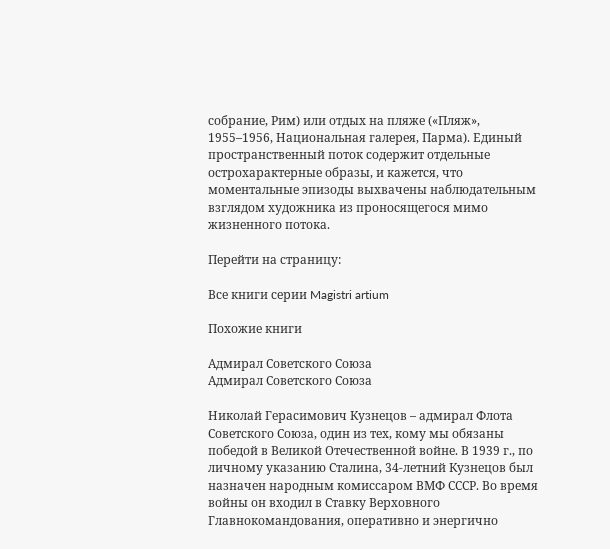собрание, Рим) или отдых на пляже («Пляж», 1955–1956, Национальная галерея, Парма). Единый пространственный поток содержит отдельные острохарактерные образы, и кажется, что моментальные эпизоды выхвачены наблюдательным взглядом художника из проносящегося мимо жизненного потока.

Перейти на страницу:

Все книги серии Magistri artium

Похожие книги

Адмирал Советского Союза
Адмирал Советского Союза

Николай Герасимович Кузнецов – адмирал Флота Советского Союза, один из тех, кому мы обязаны победой в Великой Отечественной войне. В 1939 г., по личному указанию Сталина, 34-летний Кузнецов был назначен народным комиссаром ВМФ СССР. Во время войны он входил в Ставку Верховного Главнокомандования, оперативно и энергично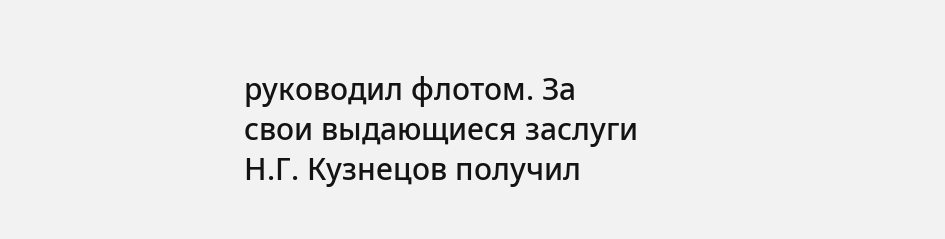руководил флотом. За свои выдающиеся заслуги Н.Г. Кузнецов получил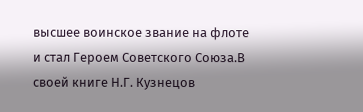высшее воинское звание на флоте и стал Героем Советского Союза.В своей книге Н.Г. Кузнецов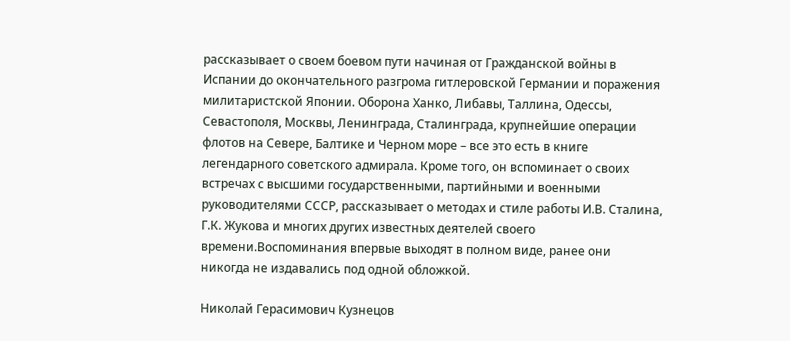рассказывает о своем боевом пути начиная от Гражданской войны в Испании до окончательного разгрома гитлеровской Германии и поражения милитаристской Японии. Оборона Ханко, Либавы, Таллина, Одессы, Севастополя, Москвы, Ленинграда, Сталинграда, крупнейшие операции флотов на Севере, Балтике и Черном море – все это есть в книге легендарного советского адмирала. Кроме того, он вспоминает о своих встречах с высшими государственными, партийными и военными руководителями СССР, рассказывает о методах и стиле работы И.В. Сталина, Г.К. Жукова и многих других известных деятелей своего времени.Воспоминания впервые выходят в полном виде, ранее они никогда не издавались под одной обложкой.

Николай Герасимович Кузнецов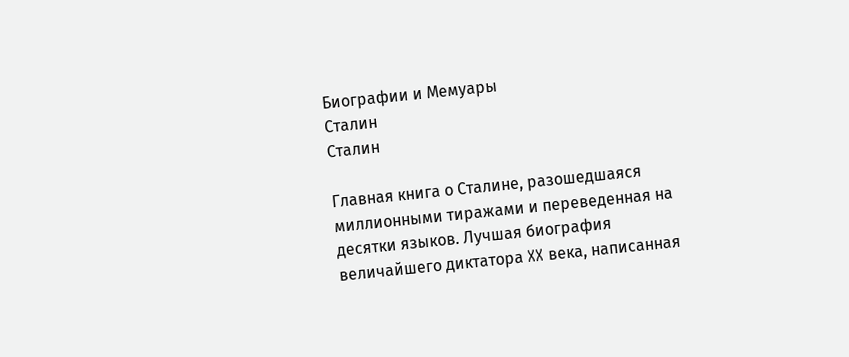Биографии и Мемуары
Сталин
Сталин

Главная книга о Сталине, разошедшаяся миллионными тиражами и переведенная на десятки языков. Лучшая биография величайшего диктатора XX века, написанная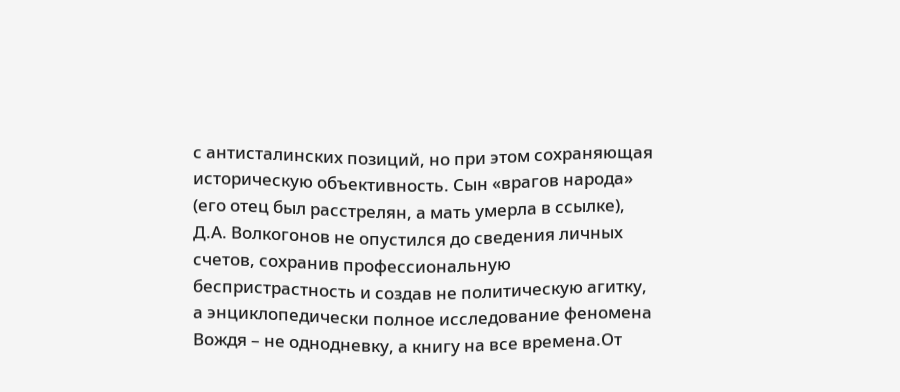с антисталинских позиций, но при этом сохраняющая историческую объективность. Сын «врагов народа» (его отец был расстрелян, а мать умерла в ссылке), Д.А. Волкогонов не опустился до сведения личных счетов, сохранив профессиональную беспристрастность и создав не политическую агитку, а энциклопедически полное исследование феномена Вождя – не однодневку, а книгу на все времена.От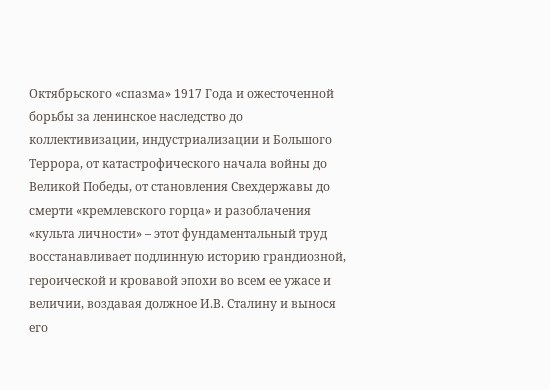Октябрьского «спазма» 1917 Года и ожесточенной борьбы за ленинское наследство до коллективизации, индустриализации и Большого Террора, от катастрофического начала войны до Великой Победы, от становления Свехдержавы до смерти «кремлевского горца» и разоблачения «культа личности» – этот фундаментальный труд восстанавливает подлинную историю грандиозной, героической и кровавой эпохи во всем ее ужасе и величии, воздавая должное И.В. Сталину и вынося его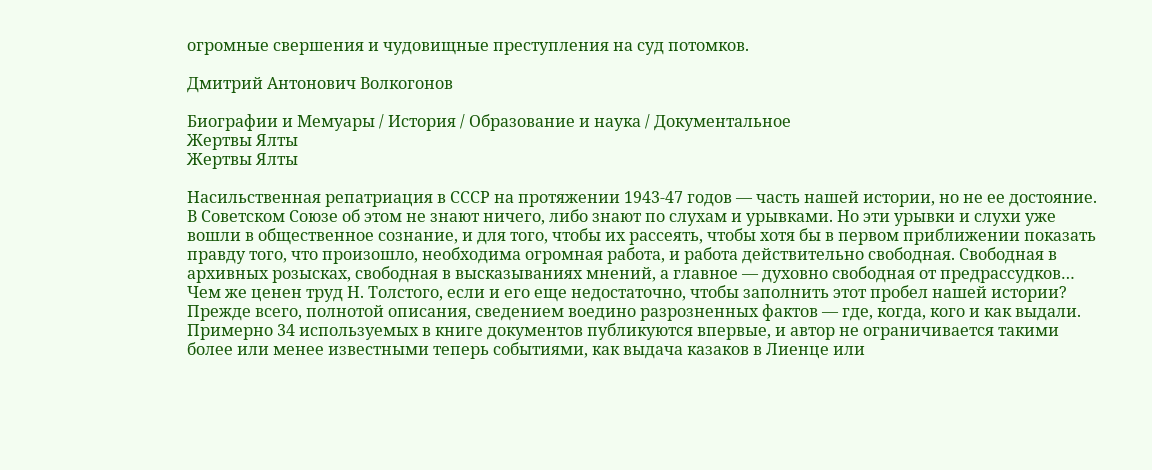огромные свершения и чудовищные преступления на суд потомков.

Дмитрий Антонович Волкогонов

Биографии и Мемуары / История / Образование и наука / Документальное
Жертвы Ялты
Жертвы Ялты

Насильственная репатриация в СССР на протяжении 1943-47 годов — часть нашей истории, но не ее достояние. В Советском Союзе об этом не знают ничего, либо знают по слухам и урывками. Но эти урывки и слухи уже вошли в общественное сознание, и для того, чтобы их рассеять, чтобы хотя бы в первом приближении показать правду того, что произошло, необходима огромная работа, и работа действительно свободная. Свободная в архивных розысках, свободная в высказываниях мнений, а главное — духовно свободная от предрассудков…  Чем же ценен труд Н. Толстого, если и его еще недостаточно, чтобы заполнить этот пробел нашей истории? Прежде всего, полнотой описания, сведением воедино разрозненных фактов — где, когда, кого и как выдали. Примерно 34 используемых в книге документов публикуются впервые, и автор не ограничивается такими более или менее известными теперь событиями, как выдача казаков в Лиенце или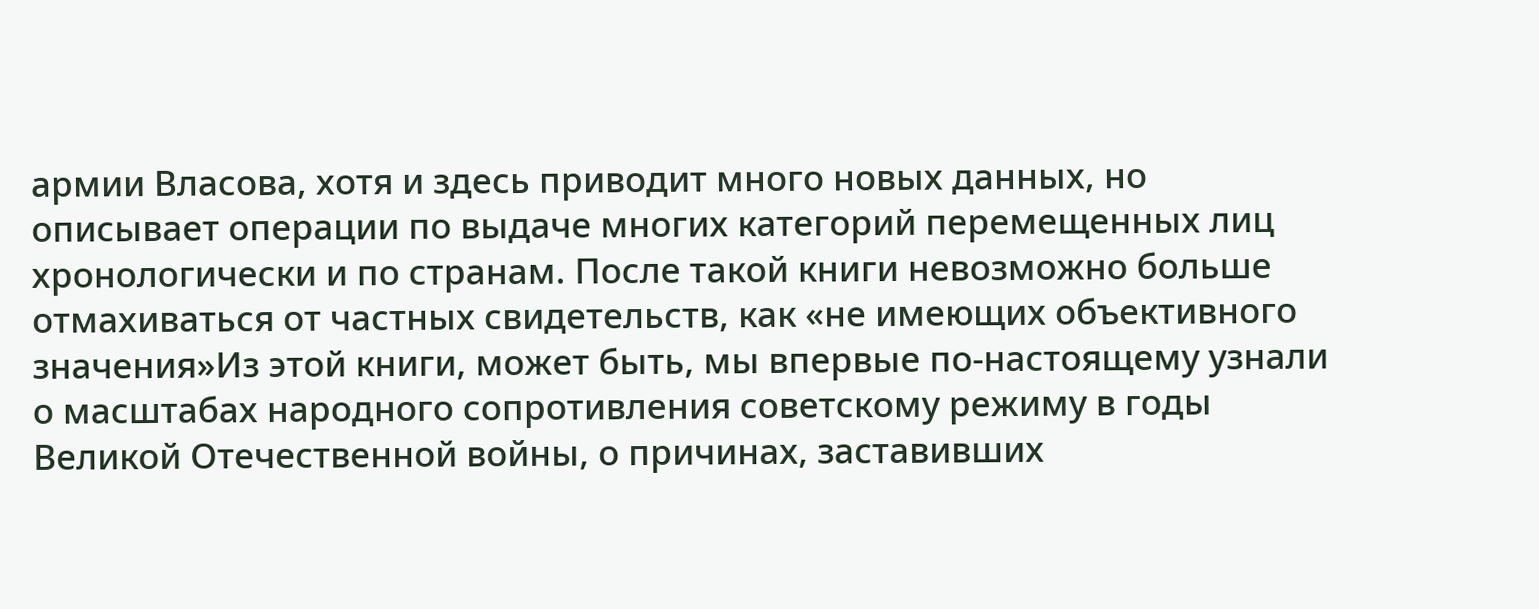армии Власова, хотя и здесь приводит много новых данных, но описывает операции по выдаче многих категорий перемещенных лиц хронологически и по странам. После такой книги невозможно больше отмахиваться от частных свидетельств, как «не имеющих объективного значения»Из этой книги, может быть, мы впервые по-настоящему узнали о масштабах народного сопротивления советскому режиму в годы Великой Отечественной войны, о причинах, заставивших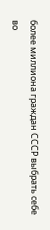более миллиона граждан СССР выбрать себе во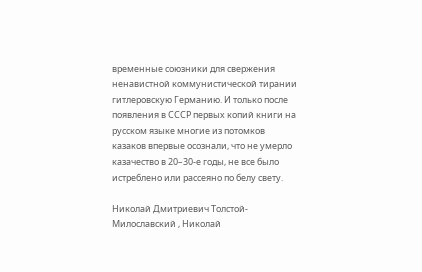временные союзники для свержения ненавистной коммунистической тирании гитлеровскую Германию. И только после появления в СССР первых копий книги на русском языке многие из потомков казаков впервые осознали, что не умерло казачество в 20–30-е годы, не все было истреблено или рассеяно по белу свету.

Николай Дмитриевич Толстой-Милославский , Николай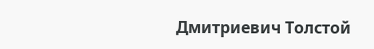Дмитриевич Толстой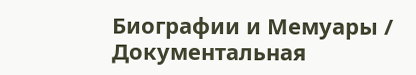Биографии и Мемуары / Документальная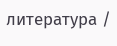литература /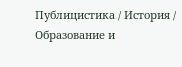Публицистика / История / Образование и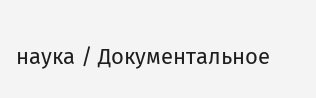наука / Документальное